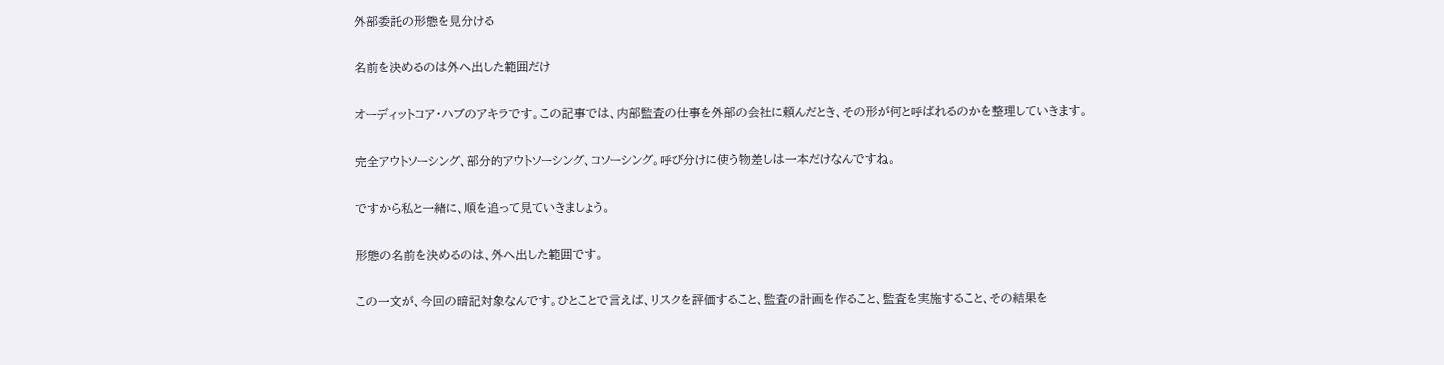外部委託の形態を見分ける

名前を決めるのは外へ出した範囲だけ

オーディットコア・ハブのアキラです。この記事では、内部監査の仕事を外部の会社に頼んだとき、その形が何と呼ばれるのかを整理していきます。

完全アウトソーシング、部分的アウトソーシング、コソーシング。呼び分けに使う物差しは一本だけなんですね。

ですから私と一緒に、順を追って見ていきましょう。

形態の名前を決めるのは、外へ出した範囲です。

この一文が、今回の暗記対象なんです。ひとことで言えば、リスクを評価すること、監査の計画を作ること、監査を実施すること、その結果を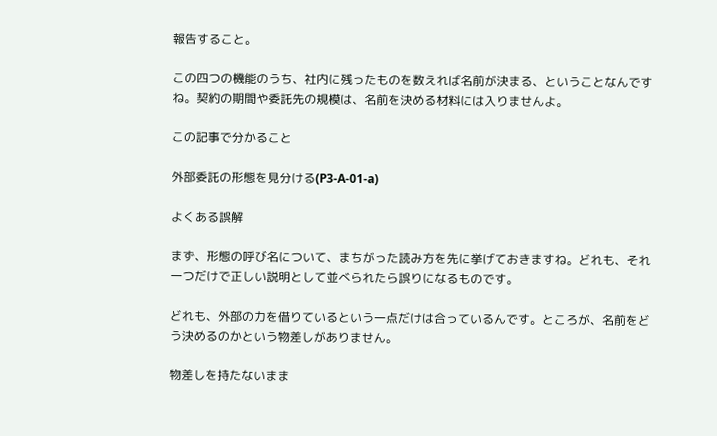報告すること。

この四つの機能のうち、社内に残ったものを数えれば名前が決まる、ということなんですね。契約の期間や委託先の規模は、名前を決める材料には入りませんよ。

この記事で分かること

外部委託の形態を見分ける(P3-A-01-a)

よくある誤解

まず、形態の呼び名について、まちがった読み方を先に挙げておきますね。どれも、それ一つだけで正しい説明として並べられたら誤りになるものです。

どれも、外部の力を借りているという一点だけは合っているんです。ところが、名前をどう決めるのかという物差しがありません。

物差しを持たないまま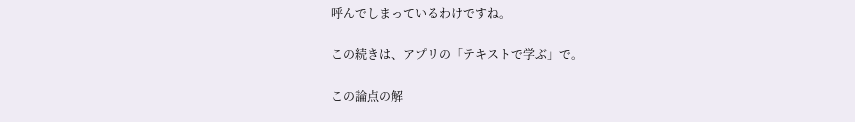呼んでしまっているわけですね。

この続きは、アプリの「テキストで学ぶ」で。

この論点の解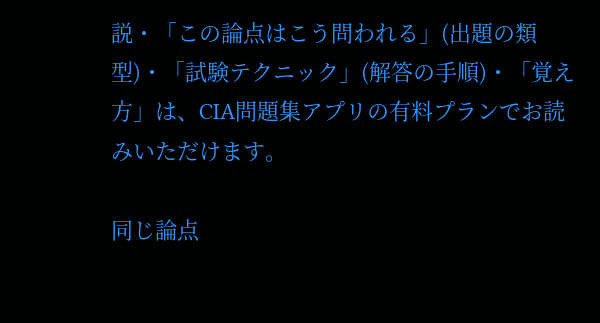説・「この論点はこう問われる」(出題の類型)・「試験テクニック」(解答の手順)・「覚え方」は、CIA問題集アプリの有料プランでお読みいただけます。

同じ論点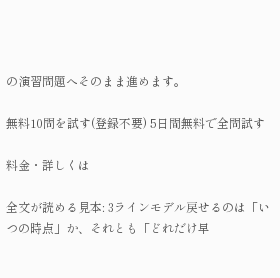の演習問題へそのまま進めます。

無料10問を試す(登録不要) 5日間無料で全問試す

料金・詳しくは

全文が読める見本: 3ラインモデル戻せるのは「いつの時点」か、それとも「どれだけ早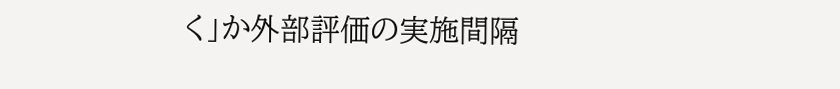く」か外部評価の実施間隔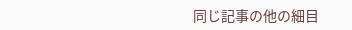同じ記事の他の細目